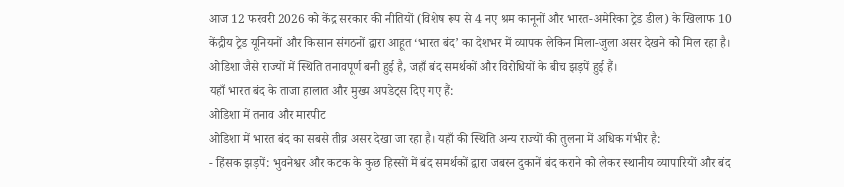आज 12 फरवरी 2026 को केंद्र सरकार की नीतियों (विशेष रूप से 4 नए श्रम कानूनों और भारत-अमेरिका ट्रेड डील) के खिलाफ 10 केंद्रीय ट्रेड यूनियनों और किसान संगठनों द्वारा आहूत ‘भारत बंद’ का देशभर में व्यापक लेकिन मिला-जुला असर देखने को मिल रहा है। ओडिशा जैसे राज्यों में स्थिति तनावपूर्ण बनी हुई है, जहाँ बंद समर्थकों और विरोधियों के बीच झड़पें हुई हैं।
यहाँ भारत बंद के ताजा हालात और मुख्य अपडेट्स दिए गए हैं:
ओडिशा में तनाव और मारपीट
ओडिशा में भारत बंद का सबसे तीव्र असर देखा जा रहा है। यहाँ की स्थिति अन्य राज्यों की तुलना में अधिक गंभीर है:
- हिंसक झड़पें: भुवनेश्वर और कटक के कुछ हिस्सों में बंद समर्थकों द्वारा जबरन दुकानें बंद कराने को लेकर स्थानीय व्यापारियों और बंद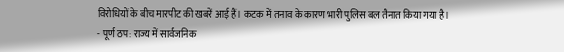विरोधियों के बीच मारपीट की खबरें आई हैं। कटक में तनाव के कारण भारी पुलिस बल तैनात किया गया है।
- पूर्ण ठप: राज्य में सार्वजनिक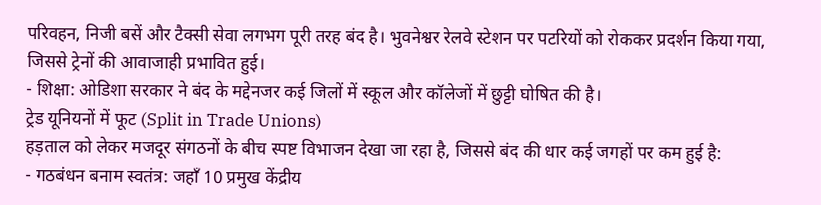परिवहन, निजी बसें और टैक्सी सेवा लगभग पूरी तरह बंद है। भुवनेश्वर रेलवे स्टेशन पर पटरियों को रोककर प्रदर्शन किया गया, जिससे ट्रेनों की आवाजाही प्रभावित हुई।
- शिक्षा: ओडिशा सरकार ने बंद के मद्देनजर कई जिलों में स्कूल और कॉलेजों में छुट्टी घोषित की है।
ट्रेड यूनियनों में फूट (Split in Trade Unions)
हड़ताल को लेकर मजदूर संगठनों के बीच स्पष्ट विभाजन देखा जा रहा है, जिससे बंद की धार कई जगहों पर कम हुई है:
- गठबंधन बनाम स्वतंत्र: जहाँ 10 प्रमुख केंद्रीय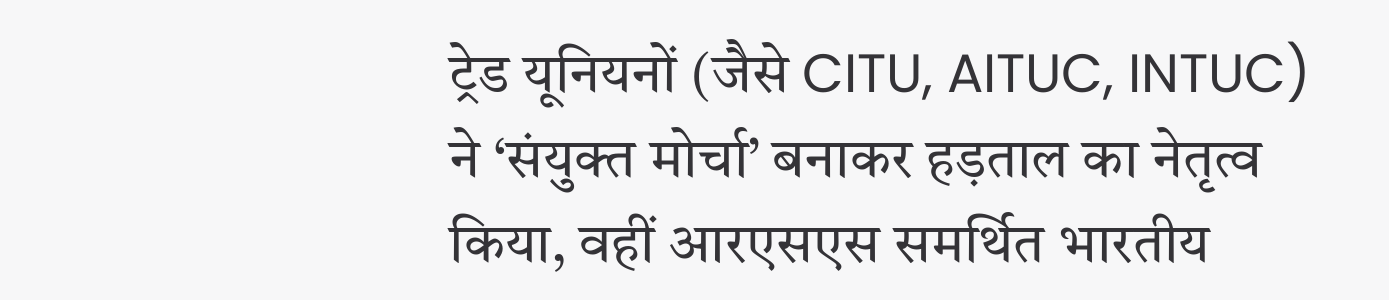ट्रेड यूनियनों (जैसे CITU, AITUC, INTUC) ने ‘संयुक्त मोर्चा’ बनाकर हड़ताल का नेतृत्व किया, वहीं आरएसएस समर्थित भारतीय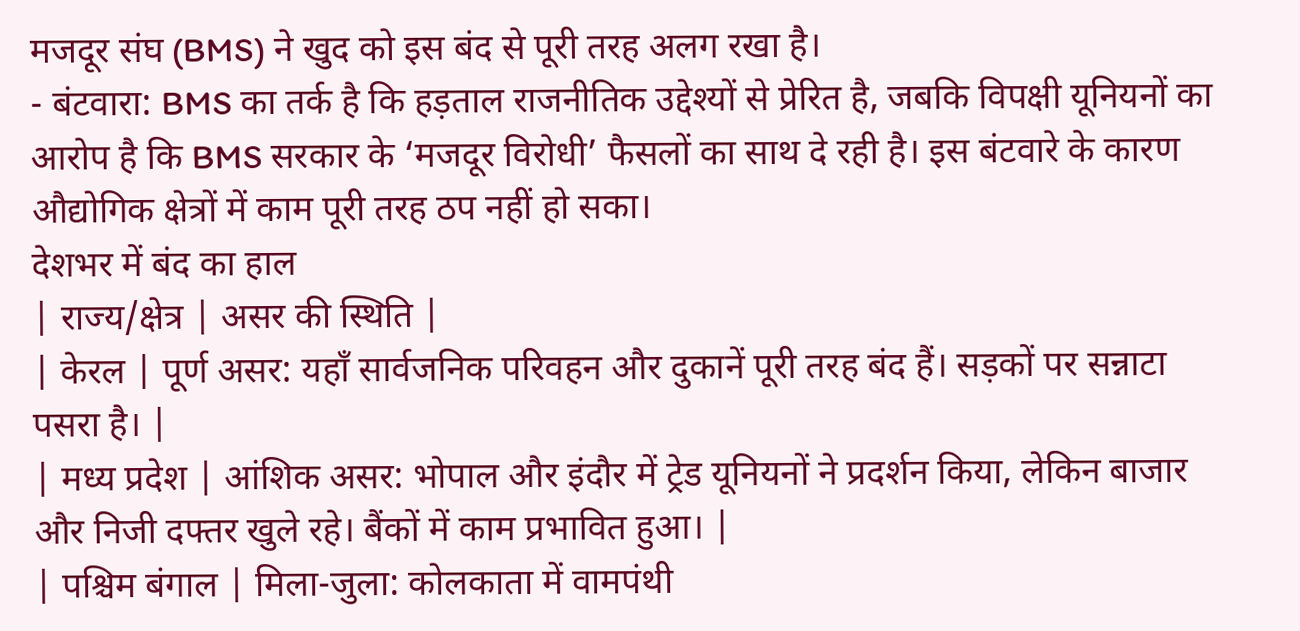मजदूर संघ (BMS) ने खुद को इस बंद से पूरी तरह अलग रखा है।
- बंटवारा: BMS का तर्क है कि हड़ताल राजनीतिक उद्देश्यों से प्रेरित है, जबकि विपक्षी यूनियनों का आरोप है कि BMS सरकार के ‘मजदूर विरोधी’ फैसलों का साथ दे रही है। इस बंटवारे के कारण औद्योगिक क्षेत्रों में काम पूरी तरह ठप नहीं हो सका।
देशभर में बंद का हाल
| राज्य/क्षेत्र | असर की स्थिति |
| केरल | पूर्ण असर: यहाँ सार्वजनिक परिवहन और दुकानें पूरी तरह बंद हैं। सड़कों पर सन्नाटा पसरा है। |
| मध्य प्रदेश | आंशिक असर: भोपाल और इंदौर में ट्रेड यूनियनों ने प्रदर्शन किया, लेकिन बाजार और निजी दफ्तर खुले रहे। बैंकों में काम प्रभावित हुआ। |
| पश्चिम बंगाल | मिला-जुला: कोलकाता में वामपंथी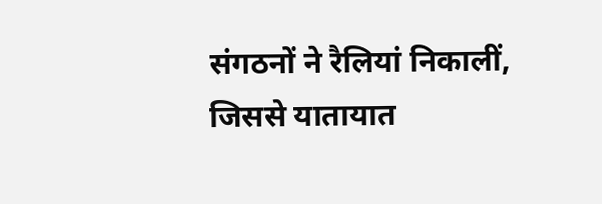संगठनों ने रैलियां निकालीं, जिससे यातायात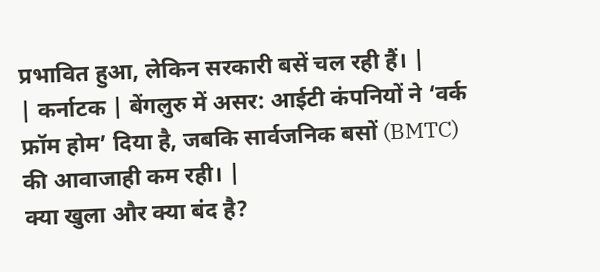प्रभावित हुआ, लेकिन सरकारी बसें चल रही हैं। |
| कर्नाटक | बेंगलुरु में असर: आईटी कंपनियों ने ‘वर्क फ्रॉम होम’ दिया है, जबकि सार्वजनिक बसों (BMTC) की आवाजाही कम रही। |
क्या खुला और क्या बंद है?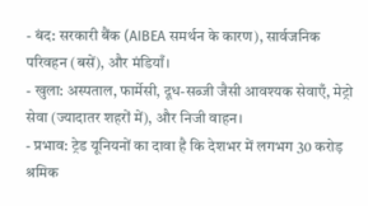- बंद: सरकारी बैंक (AIBEA समर्थन के कारण), सार्वजनिक परिवहन (बसें), और मंडियाँ।
- खुला: अस्पताल, फार्मेसी, दूध-सब्जी जैसी आवश्यक सेवाएँ, मेट्रो सेवा (ज्यादातर शहरों में), और निजी वाहन।
- प्रभाव: ट्रेड यूनियनों का दावा है कि देशभर में लगभग 30 करोड़ श्रमिक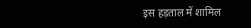इस हड़ताल में शामिल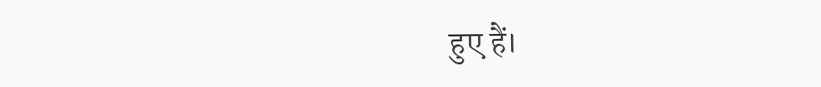हुए हैं।